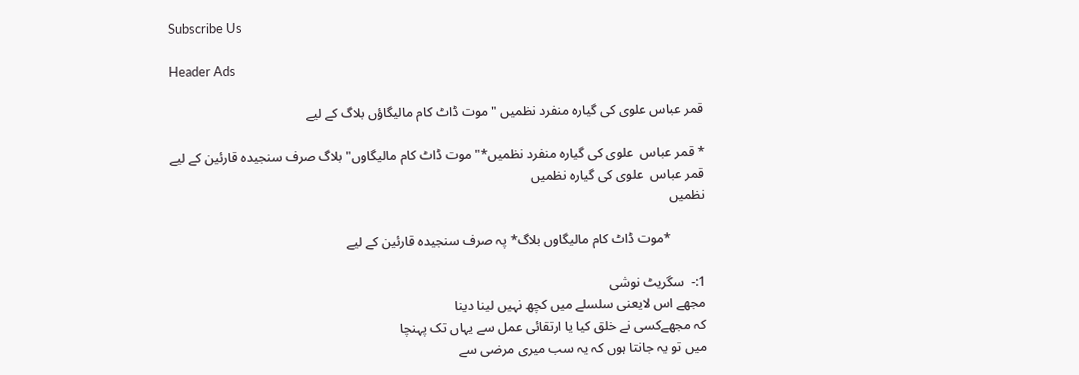Subscribe Us

Header Ads

قمر عباس علوی کی گیارہ منفرد نظمیں "موت ڈاٹ کام مالیگاؤں بلاگ کے لیے

* قمر عباس  علوی کی گیارہ منفرد نظمیں*"موت ڈاٹ کام مالیگاوں" بلاگ صرف سنجیدہ قارئین کے لیے
قمر عباس  علوی کی گیارہ نظمیں
نظمیں

          *موت ڈاٹ کام مالیگاوں بلاگ* پہ صرف سنجیدہ قارئین کے لیے

1:-  سگریٹ نوشی
مجھے اس لایعنی سلسلے میں کچھ نہیں لینا دینا
کہ مجھےکسی نے خلق کیا یا ارتقائی عمل سے یہاں تک پہنچا
میں تو یہ جانتا ہوں کہ یہ سب میری مرضی سے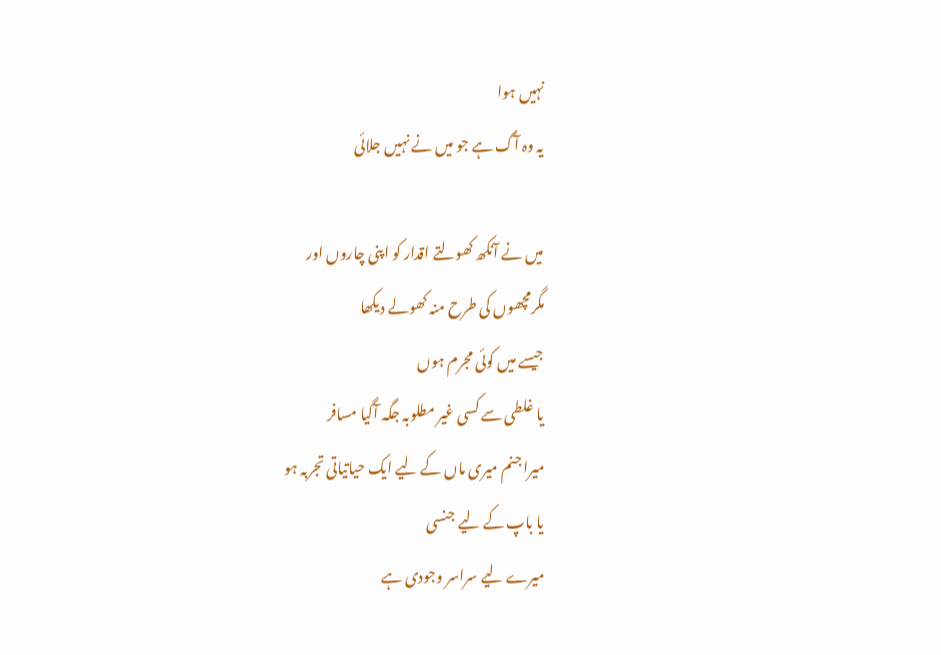نہیں ہوا
یہ وہ آگ ہے جو میں نے نہیں جلائی

میں نے آنکھ کھولتے اقدار کو اپنی چاروں اور
مگرمچھوں کی طرح منہ کھولے دیکھا
جیسے میں کوئی مجرم ہوں
یا غلطی سے کسی غیر مطلوبہ جگہ آگیا مسافر
میرا جنم میری ماں کے لیے ایک حیاتیاتی تجربہ ہو
یا باپ کے لیے جنسی
میرے لیے سراسر وجودی ہے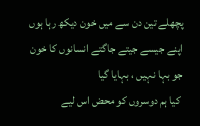پچھلے تین دن سے میں خون دیکھ رہا ہوں
اپنے جیسے جیتے جاگتے انسانوں کا خون
جو بہا نہیں ، بہایا گیا
 کیا ہم دوسروں کو محض اس لیے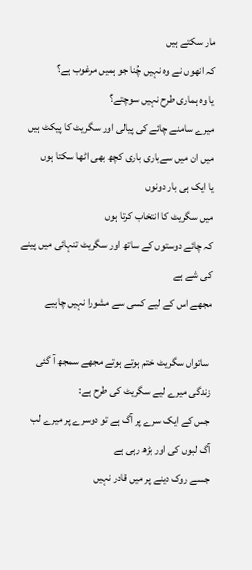مار سکتے ہیں
کہ انھوں نے وہ نہیں چُنا جو ہمیں مرغوب ہے؟
یا وہ ہماری طرح نہیں سوچتے؟
میرے سامنے چائے کی پیالی اور سگریٹ کا پیکٹ ہیں
میں ان میں سےباری باری کچھ بھی اٹھا سکتا ہوں
یا ایک ہی بار دونوں
میں سگریٹ کا انتخاب کرتا ہوں
کہ چائے دوستوں کے ساتھ اور سگریٹ تنہائی میں پینے کی شے ہے
مجھے اس کے لیے کسی سے مشورا نہیں چاہیے

 ساتواں سگریٹ ختم ہوتے ہوتے مجھے سمجھ آ گئی
زندگی میرے لیے سگریٹ کی طرح ہے:
جس کے ایک سرے پر آگ ہے تو دوسرے پر میرے لب
آگ لبوں کی اور بڑھ رہی ہے
جسے روک دینے پر میں قادر نہیں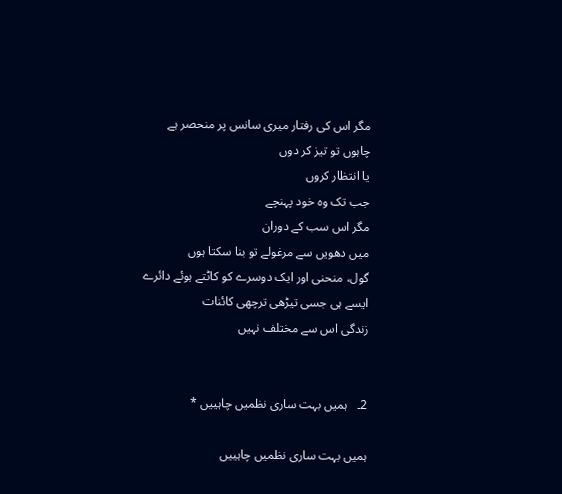مگر اس کی رفتار میری سانس پر منحصر ہے
چاہوں تو تیز کر دوں
یا انتظار کروں
جب تک وہ خود پہنچے
مگر اس سب کے دوران
میں دھویں سے مرغولے تو بنا سکتا ہوں
گول، منحنی اور ایک دوسرے کو کاٹتے ہوئے دائرے
ایسے ہی جسی تیڑھی ترچھی کائنات
زندگی اس سے مختلف نہیں


2۔   ہمیں بہت ساری نظمیں چاہییں *

ہمیں بہت ساری نظمیں چاہییں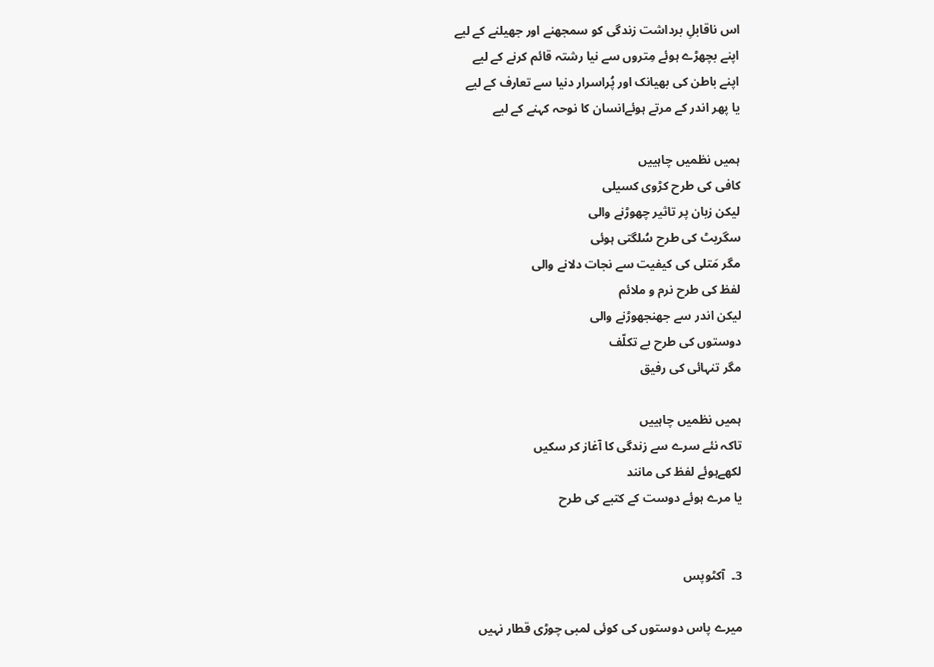اس ناقابلِ برداشت زندگی کو سمجھنے اور جھیلنے کے لیے
اپنے بچھڑے ہوئے مِتروں سے نیا رشتہ قائم کرنے کے لیے
اپنے باطن کی بھیانک اور پُراسرار دنیا سے تعارف کے لیے
یا پھر اندر کے مرتے ہوئےانسان کا نوحہ کہنے کے لیے

ہمیں نظمیں چاہییں
کافی کی طرح کڑوی کسیلی
لیکن زبان پر تاثیر چھوڑنے والی
سگریٹ کی طرح سُلگتی ہوئی
مگر مَتلی کی کیفیت سے نجات دلانے والی
لفظ کی طرح نرم و ملائم
لیکن اندر سے جھنجھوڑنے والی
دوستوں کی طرح بے تکلّف
مگر تنہائی کی رفیق

ہمیں نظمیں چاہییں
تاکہ نئے سرے سے زندگی کا آغاز کر سکیں
لکھےہوئے لفظ کی مانند
یا مرے ہوئے دوست کے کتبے کی طرح


3۔  آکٹوپس

میرے پاس دوستوں کی کوئی لمبی چوڑی قطار نہیں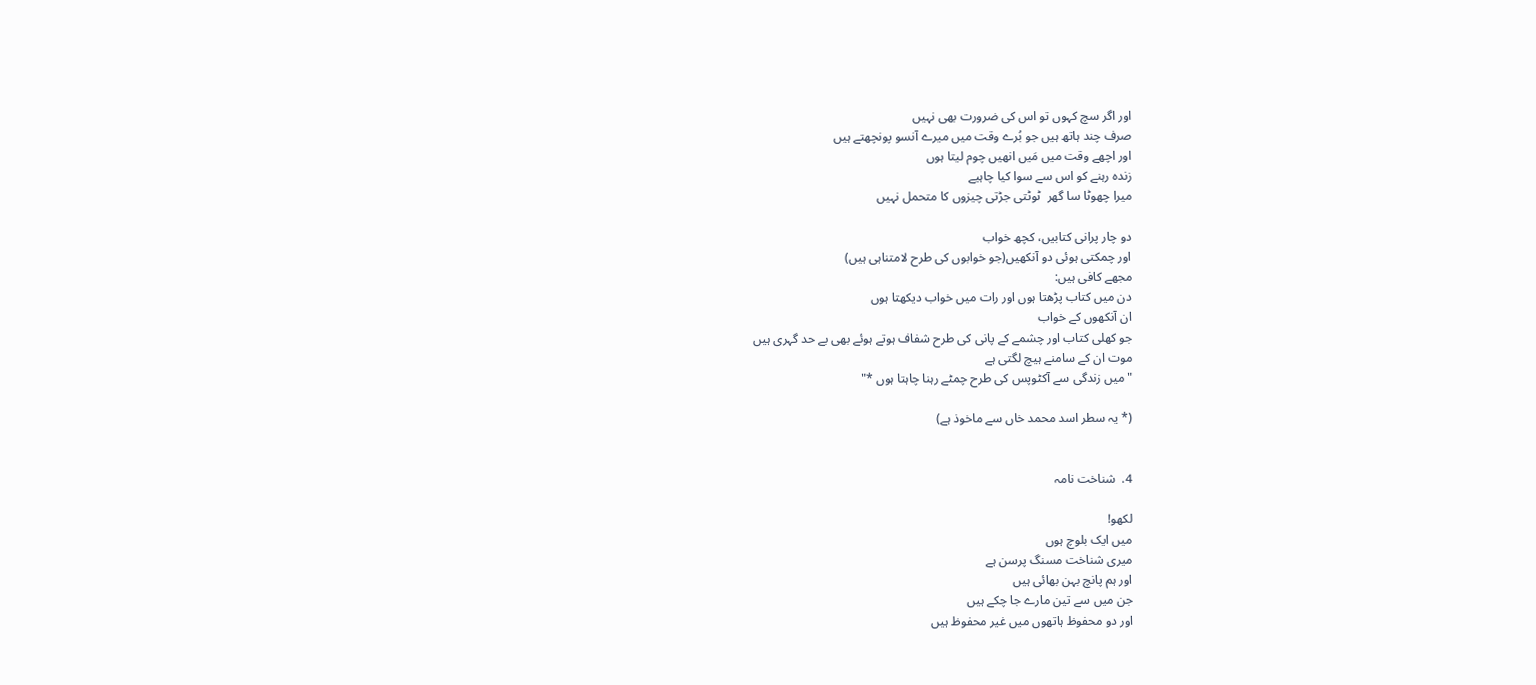اور اگر سچ کہوں تو اس کی ضرورت بھی نہیں
صرف چند ہاتھ ہیں جو بُرے وقت میں میرے آنسو پونچھتے ہیں
اور اچھے وقت میں مَیں انھیں چوم لیتا ہوں
زندہ رہنے کو اس سے سوا کیا چاہیے
میرا چھوٹا سا گھر  ٹوٹتی جڑتی چیزوں کا متحمل نہیں

دو چار پرانی کتابیں، کچھ خواب
اور چمکتی ہوئی دو آنکھیں(جو خوابوں کی طرح لامتناہی ہیں)
مجھے کافی ہیں:
دن میں کتاب پڑھتا ہوں اور رات میں خواب دیکھتا ہوں
ان آنکھوں کے خواب
جو کھلی کتاب اور چشمے کے پانی کی طرح شفاف ہوتے ہوئے بھی بے حد گہری ہیں
موت ان کے سامنے ہیچ لگتی ہے
"میں زندگی سے آکٹوپس کی طرح چمٹے رہنا چاہتا ہوں *"

(* یہ سطر اسد محمد خاں سے ماخوذ ہے)


4.  شناخت نامہ

لکھو!
میں ایک بلوچ ہوں
میری شناخت مسنگ پرسن ہے
اور ہم پانچ بہن بھائی ہیں
جن میں سے تین مارے جا چکے ہیں
اور دو محفوظ ہاتھوں میں غیر محفوظ ہیں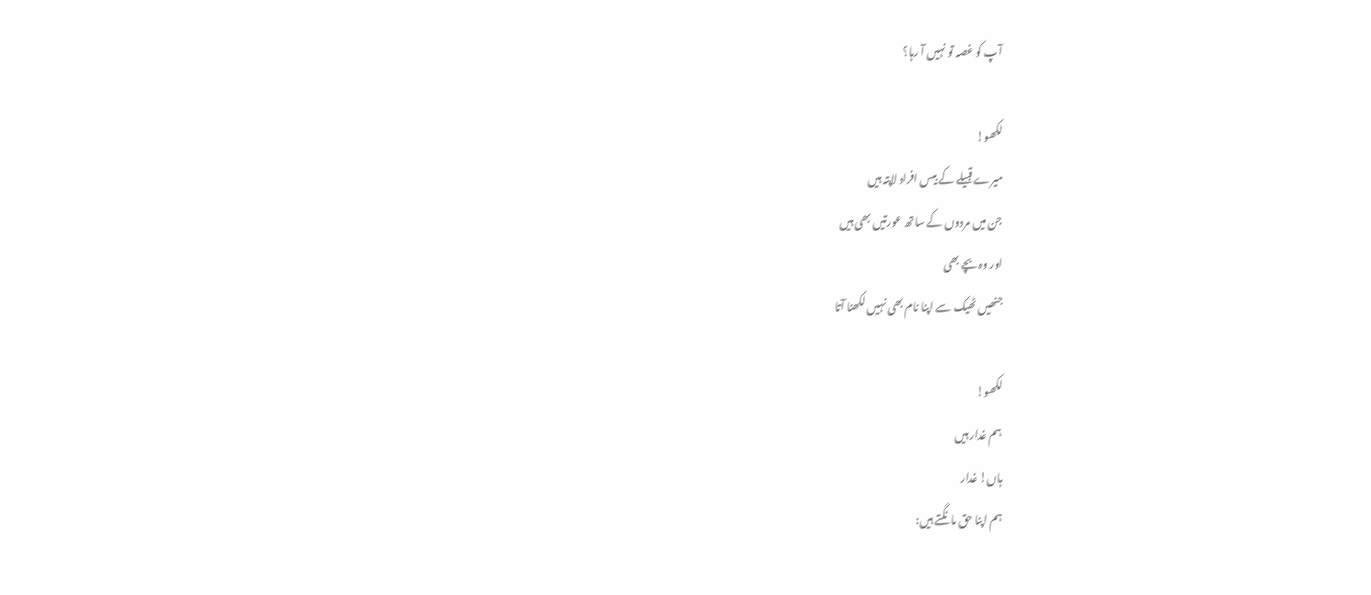آپ کو غصہ تو نہیں آ رہا؟

لکھو!
میرے قبیلے کے بیس افراد لاپتہ ہیں
جن میں مردوں کے ساتھ عورتیں بھی ہیں
اور وہ بچے بھی
جنھیں ٹھیک سے اپنا نام بھی نہیں لکھنا آتا

لکھو!
ہم غدار ہیں
ہاں! غدار
ہم اپنا حق مانگتے ہیں: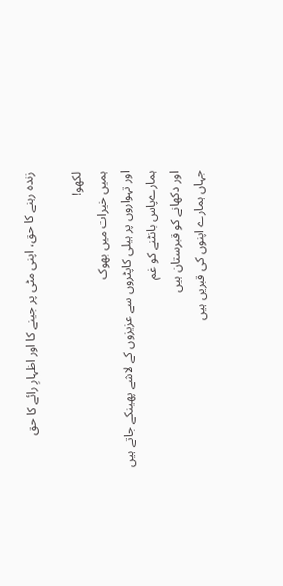زندہ رہنے کا حق، اپنی مٹی پر جینے کا اور اظہارِ رائے کا حق

لکھو!
ہمیں خیرات میں بھوک
اور تہواروں پر ہیلی کاپٹروں سے عزیزوں کے لاشے پھینکے جاتے ہیں
ہمارےپاس بانٹنے کو غم
اور دکھانے کو قبرستان ہیں
جہاں ہمارے اپنوں کی قبریں ہیں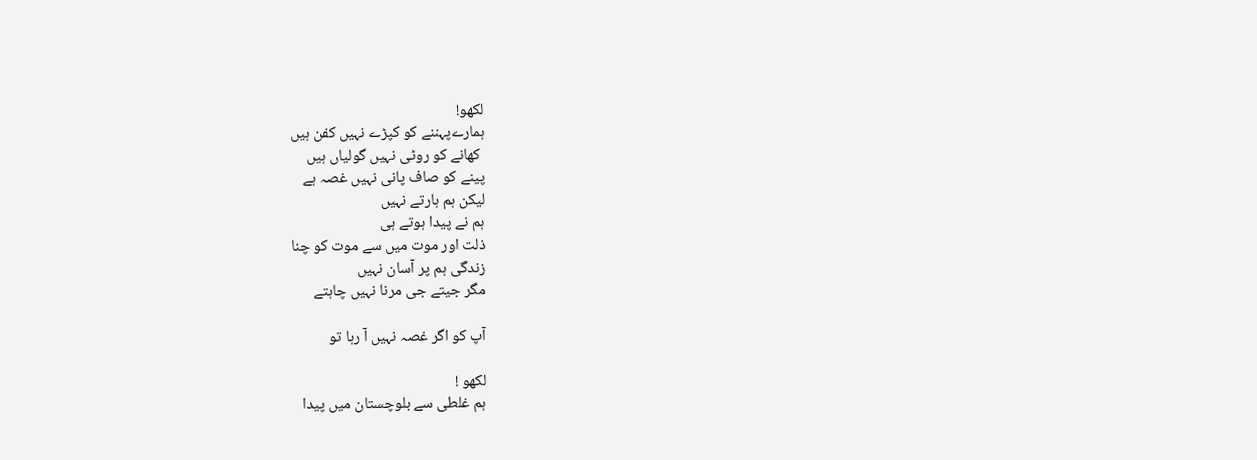لکھو!
ہمارےپہننے کو کپڑے نہیں کفن ہیں
 کھانے کو روٹی نہیں گولیاں ہیں
پینے کو صاف پانی نہیں غصہ ہے
لیکن ہم ہارتے نہیں
ہم نے پیدا ہوتے ہی
ذلت اور موت میں سے موت کو چنا
زندگی ہم پر آسان نہیں
مگر جیتے جی مرنا نہیں چاہتے

آپ کو اگر غصہ نہیں آ رہا تو

لکھو !
ہم غلطی سے بلوچستان میں پیدا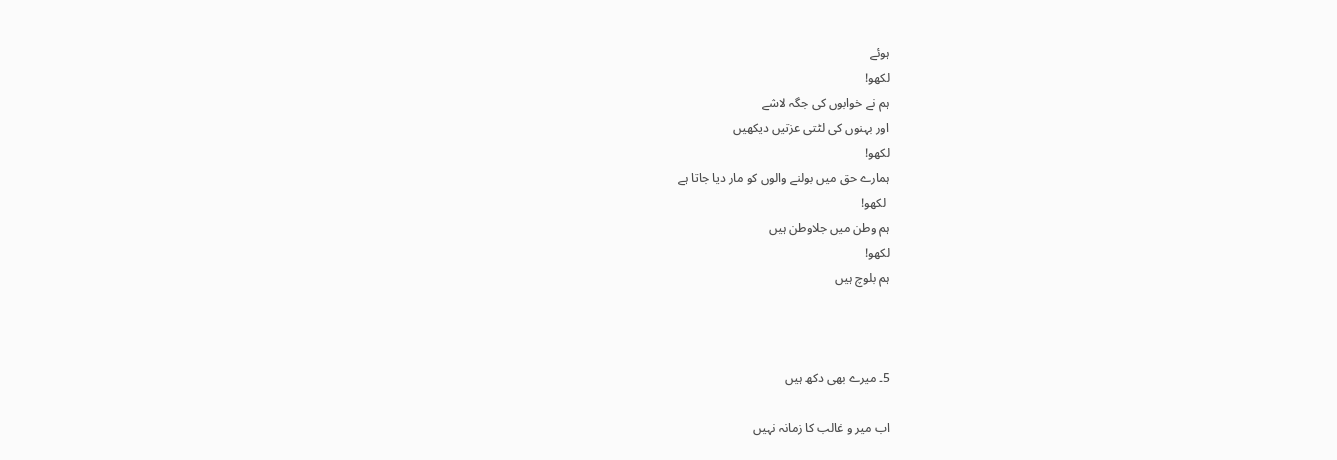ہوئے
لکھو!
ہم نے خوابوں کی جگہ لاشے
اور بہنوں کی لٹتی عزتیں دیکھیں
لکھو!
ہمارے حق میں بولنے والوں کو مار دیا جاتا ہے
 لکھو!
ہم وطن میں جلاوطن ہیں
لکھو!
ہم بلوچ ہیں



5۔ میرے بھی دکھ ہیں

اب میر و غالب کا زمانہ نہیں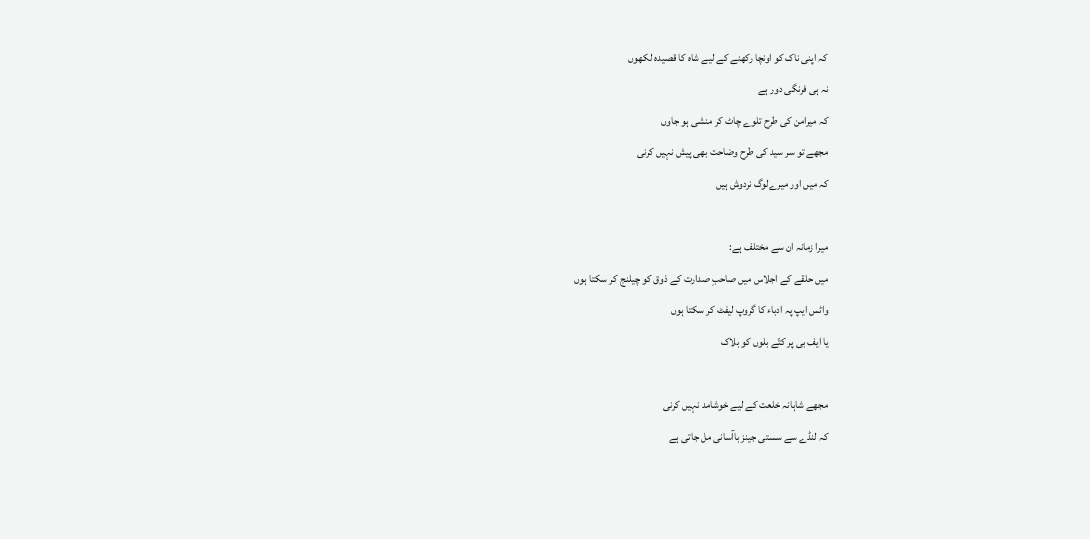کہ اپنی ناک کو اونچا رکھنے کے لیے شاہ کا قصیدہ لکھوں
نہ ہی فرنگی دور ہے
کہ میرامن کی طرح تلوے چاٹ کر منشی ہو جاوں
مجھے تو سر سید کی طرح وضاحت بھی پیش نہیں کرنی
کہ میں اور میرےلوگ نردوش ہیں

میرا زمانہ ان سے مختلف ہے:
میں حلقے کے اجلاس میں صاحبِ صدارت کے ذوق کو چیلنج کر سکتا ہوں
واٹس ایپ پہ ادباء کا گروپ لیفٹ کر سکتا ہوں
یا ایف بی پر کتّے بلوں کو بلاک

مجھے شاہانہ خلعت کے لیے خوشامد نہیں کرنی
کہ لنڈے سے سستی جینز باآسانی مل جاتی ہے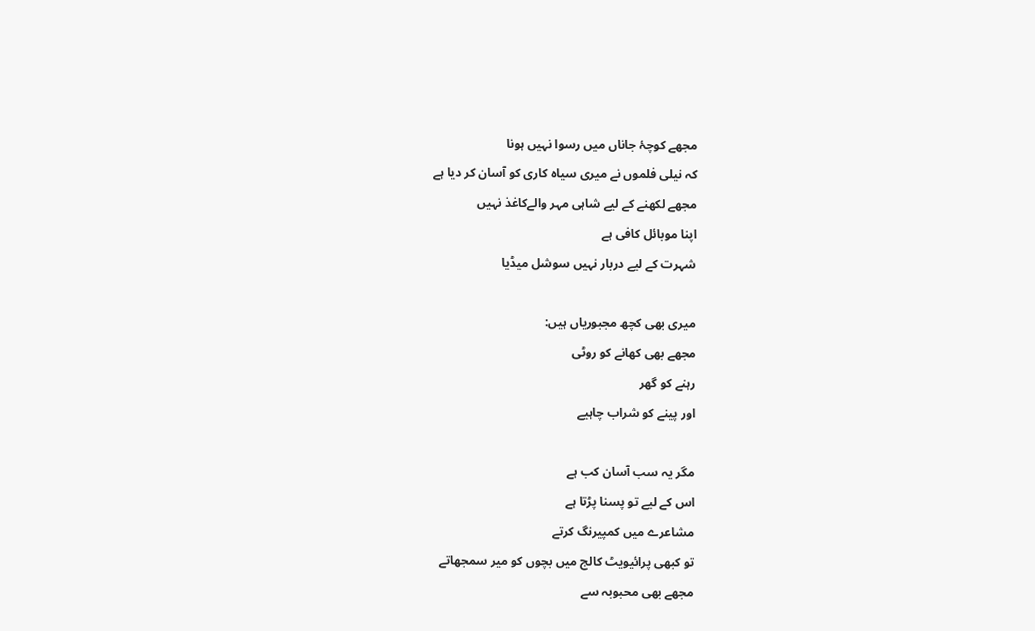مجھے کوچۂ جاناں میں رسوا نہیں ہونا
کہ نیلی فلموں نے میری سیاہ کاری کو آسان کر دیا ہے
مجھے لکھنے کے لیے شاہی مہر والےکاغذ نہیں
اپنا موبائل کافی ہے
شہرت کے لیے دربار نہیں سوشل میڈیا

میری بھی کچھ مجبوریاں ہیں:
مجھے بھی کھانے کو روٹی
رہنے کو گھر
اور پینے کو شراب چاہیے

مگر یہ سب آسان کب ہے
اس کے لیے تو پسنا پڑتا ہے
مشاعرے میں کمپیرنگ کرتے
تو کبھی پرائیویٹ کالج میں بچوں کو میر سمجھاتے
مجھے بھی محبوبہ سے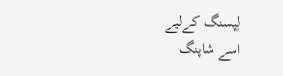لِپسنگ کےلیے
اسے شاپنگ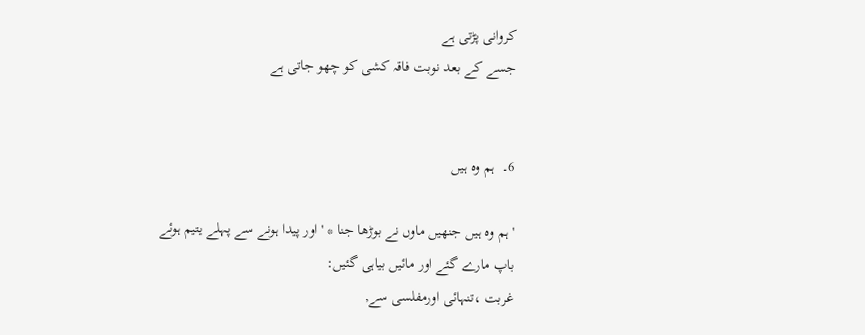کروانی پڑتی ہے
جسے کے بعد نوبت فاقہ کشی کو چھو جاتی ہے


6۔  ہم وہ ہیں

'ہم وہ ہیں جنھیں ماوں نے بوڑھا جنا * ' اور پیدا ہونے سے پہلے یتیم ہوئے
باپ مارے گئے اور مائیں بیاہی گئیں:
غربت ،تنہائی اورمفلسی سے,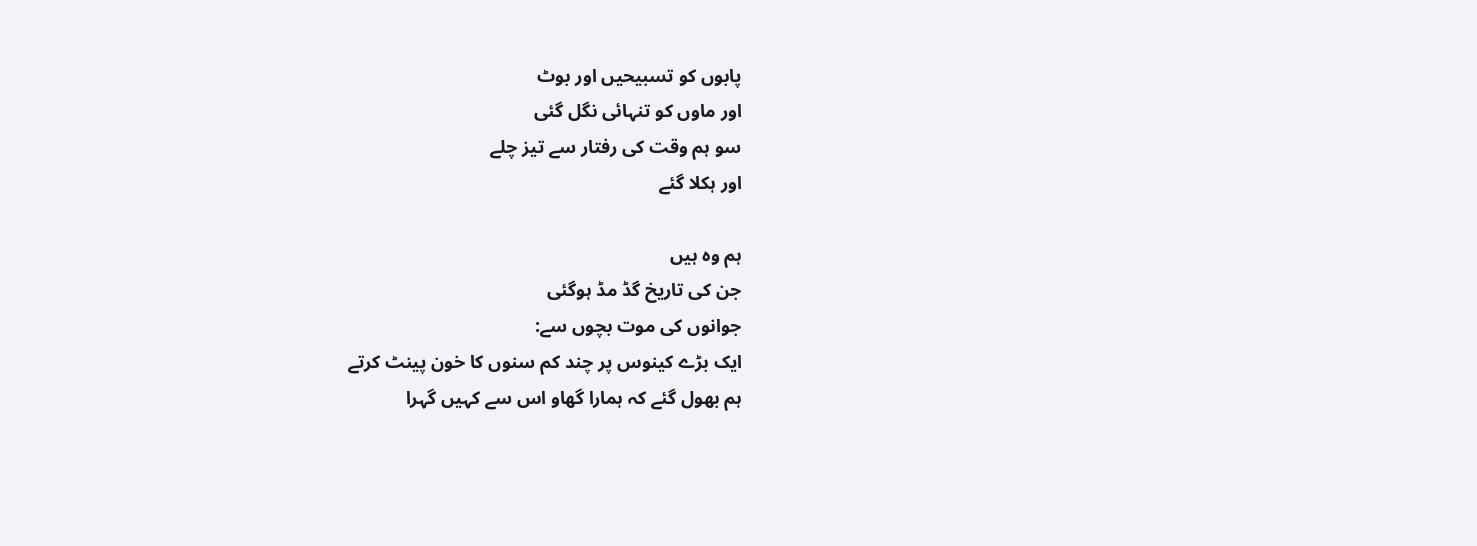پابوں کو تسبیحیں اور بوٹ
اور ماوں کو تنہائی نگل گئی
سو ہم وقت کی رفتار سے تیز چلے
اور ہکلا گئے

ہم وہ ہیں
جن کی تاریخ گڈ مڈ ہوگئی
جوانوں کی موت بچوں سے:
ایک بڑے کینوس پر چند کم سنوں کا خون پینٹ کرتے
ہم بھول گئے کہ ہمارا گھاو اس سے کہیں گہرا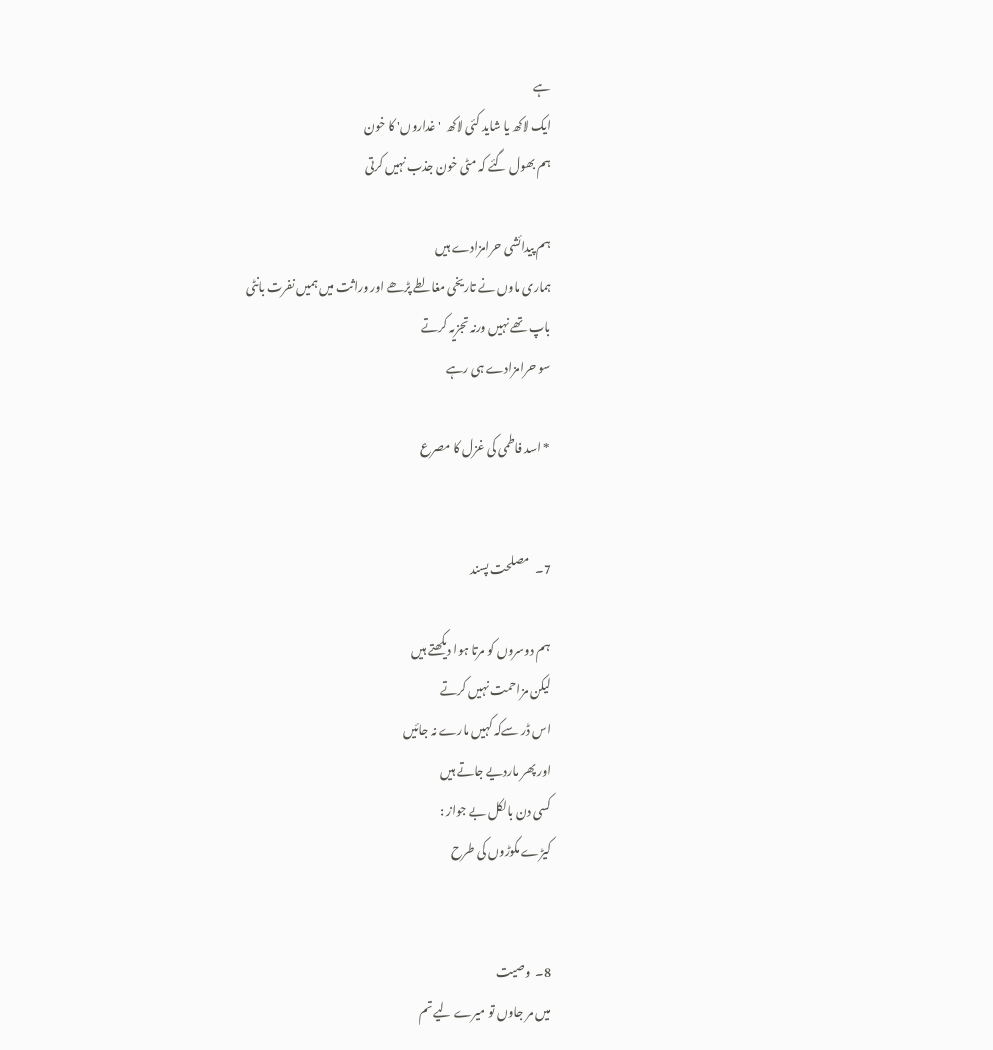ہے
ایک لاکھ یا شاید کئی لاکھ  'غداروں' کا خون
ہم بھول گئے کہ مٹی خون جذب نہیں کرتی

ہم پیدائشی حرامزادے ہیں
ہماری ماوں نے تاریخی مغالطے پڑھے اور وراثت میں ہمیں نفرت بانٹی
باپ تھے نہیں ورنہ تجزیہ کرتے
سو حرامزادے ہی رہے

* اسد فاطمی کی غزل کا مصرع


7۔   مصلحت پسند

ہم دوسروں کو مرتا ہوا دیکھتے ہیں
لیکن مزاحمت نہیں کرتے
اس ڈر سےکہ کہیں مارے نہ جائیں
اور پھر ماردیے جاتے ہیں
کسی دن بالکل بے جواز :
کیڑے مکوڑوں کی طرح


8۔  وصیت
میں مر جاوں تو میرے لیے تم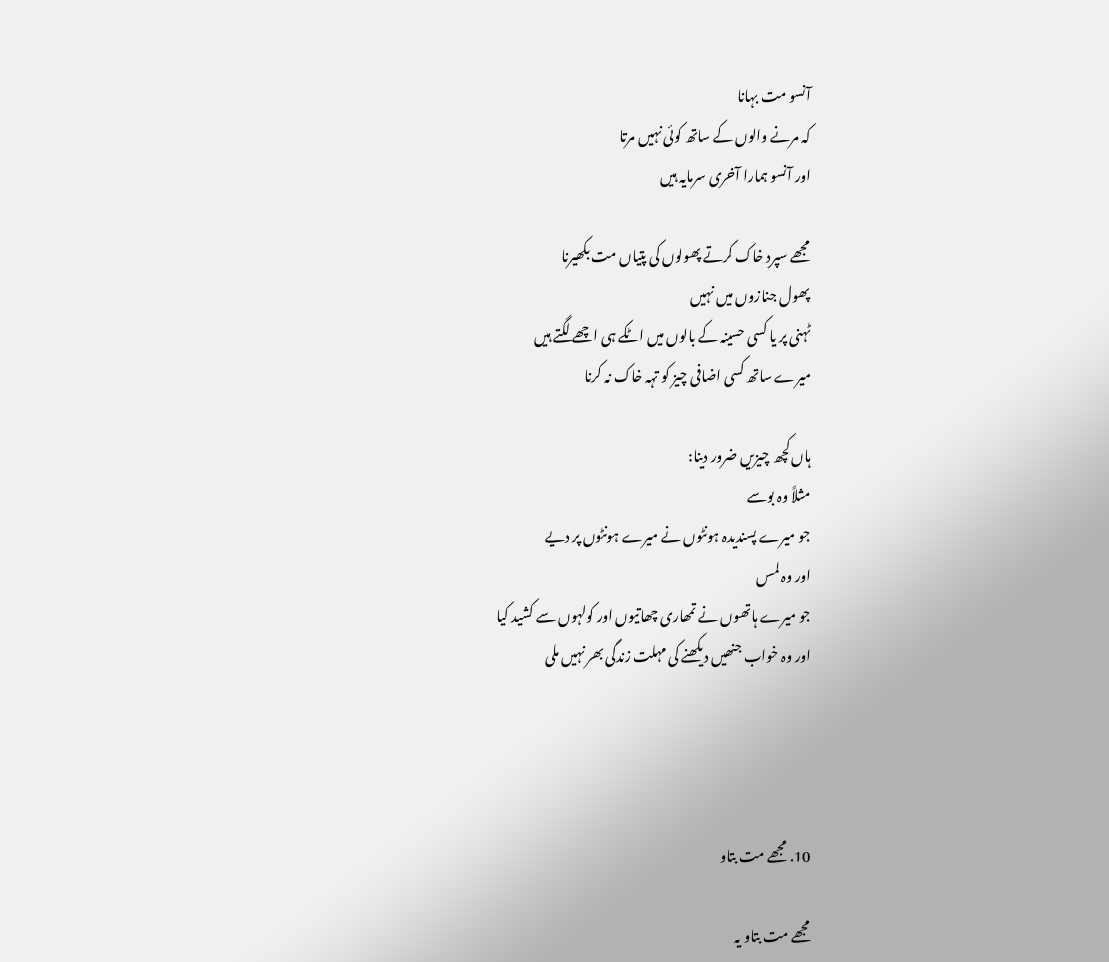آنسو مت بہانا
کہ مرنے والوں کے ساتھ کوئی نہیں مرتا
اور آنسو ہمارا آخری سرمایہ ہیں

مجھے سپردِ خاک کرتے پھولوں کی پتیاں مت بکھیرنا
پھول جنازوں میں نہیں
ٹہنی پر یا کسی حسینہ کے بالوں میں اٹکے ہی اچھے لگتے ہیں
میرے ساتھ کسی اضافی چیز کو تہہ خاک نہ کرنا

ہاں کچھ چیزیں ضرور دینا:
مثلاً وہ بوسے
جو میرے پسندیدہ ہونٹوں نے میرے ہونٹوں پر دیے
اور وہ لمس
جو میرے ہاتھوں نے تمھاری چھاتیوں اور کولہوں سے کشید کیا
اور وہ خواب جنھیں دیکھنے کی مہلت زندگی بھر نہیں ملی




10. مجھے مت بتاو

مجھے مت بتاو یہ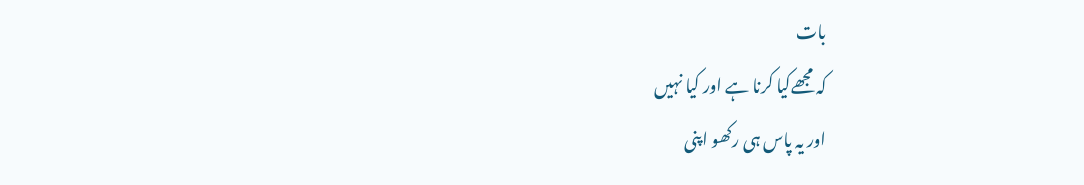بات
کہ مجھےکیا کرنا ہے اور کیا نہیں
اور یہ پاس ہی رکھو اپنی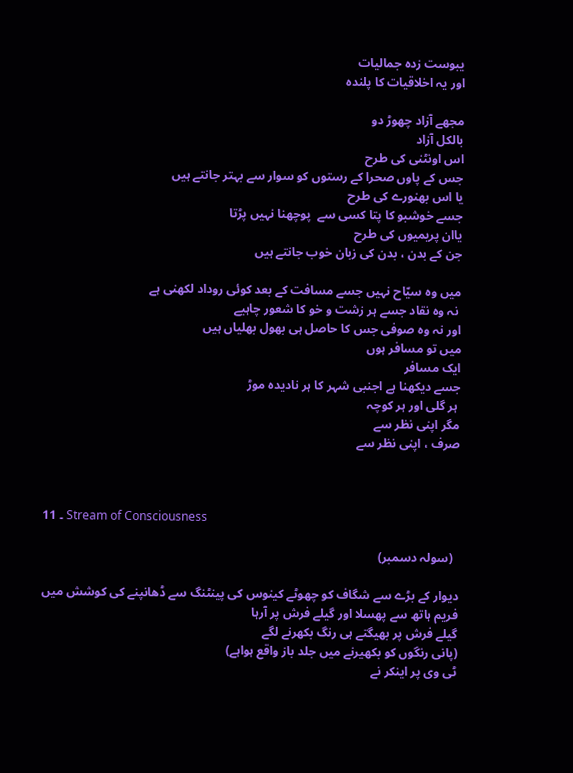یبوست زدہ جمالیات
اور یہ اخلاقیات کا پلندہ

مجھے آزاد چھوڑ دو
بالکل آزاد
اس اونٹنی کی طرح
جس کے پاوں صحرا کے رستوں کو سوار سے بہتر جانتے ہیں
یا اس بھنورے کی طرح
جسے خوشبو کا پتا کسی سے  پوچھنا نہیں پڑتا
یاان پریمیوں کی طرح
جن کے بدن ، بدن کی زبان خوب جانتے ہیں

میں وہ سیّاح نہیں جسے مسافت کے بعد کوئی روداد لکھنی ہے
 نہ وہ نقاد جسے ہر زشت و خو کا شعور چاہیے
اور نہ وہ صوفی جس کا حاصل ہی بھول بھلیاں ہیں
میں تو مسافر ہوں
ایک مسافر
جسے دیکھنا ہے اجنبی شہر کا ہر نادیدہ موڑ
 ہر گلی اور ہر کوچہ
مگر اپنی نظر سے
صرف ، اپنی نظر سے



11 ۔ Stream of Consciousness

  (سولہ دسمبر)

دیوار کے بڑے سے شگاف کو چھوٹے کینوس کی پینٹنگ سے ڈھانپنے کی کوشش میں
فریم ہاتھ سے پھسلا اور گیلے فرش پر آرہا
گیلے فرش پر بھیگتے ہی رنگ بکھرنے لگے
(پانی رنگوں کو بکھیرنے میں جلد باز واقع ہواہے)
ٹی وی پر اینکر نے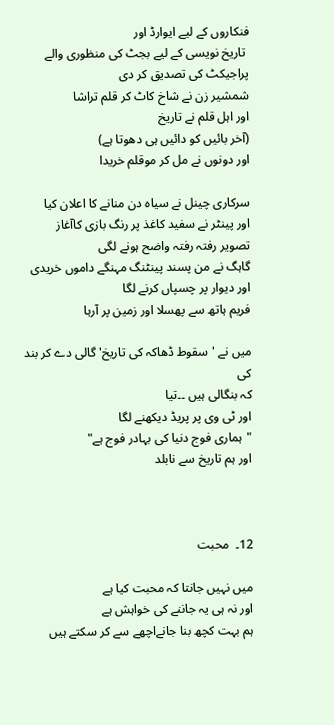فنکاروں کے لیے ایوارڈ اور
 تاریخ نویسی کے لیے بجٹ کی منظوری والے پراجیکٹ کی تصدیق کر دی
شمشیر زن نے شاخ کاٹ کر قلم تراشا
اور اہل قلم نے تاریخ
(آخر بائیں کو دائیں ہی دھوتا ہے)
اور دونوں نے مل کر موقلم خریدا

سرکاری چینل نے سیاہ دن منانے کا اعلان کیا
اور پینٹر نے سفید کاغذ پر رنگ بازی کاآغاز
تصویر رفتہ رفتہ واضح ہونے لگی
گاہگ نے من پسند پینٹنگ مہنگے داموں خریدی اور دیوار پر چسپاں کرنے لگا
فریم ہاتھ سے پھسلا اور زمین پر آرہا

میں نے 'سقوط ڈھاکہ کی تاریخ' گالی دے کر بند کی
کہ بنگالی ہیں ۔۔تیا
اور ٹی وی پر پریڈ دیکھنے لگا
"ہماری فوج دنیا کی بہادر فوج ہے"
اور ہم تاریخ سے نابلد



12۔  محبت

میں نہیں جانتا کہ محبت کیا ہے
اور نہ ہی یہ جاننے کی خواہش ہے
ہم بہت کچھ بنا جانےاچھے سے کر سکتے ہیں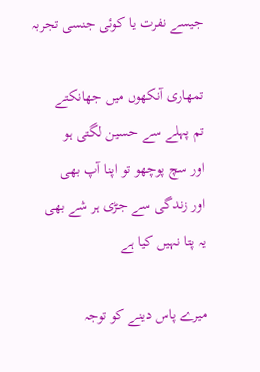جیسے نفرت یا کوئی جنسی تجربہ

تمھاری آنکھوں میں جھانکتے
تم پہلے سے حسین لگتی ہو
اور سچ پوچھو تو اپنا آپ بھی
اور زندگی سے جڑی ہر شے بھی
یہ پتا نہیں کیا ہے

میرے پاس دینے کو توجہ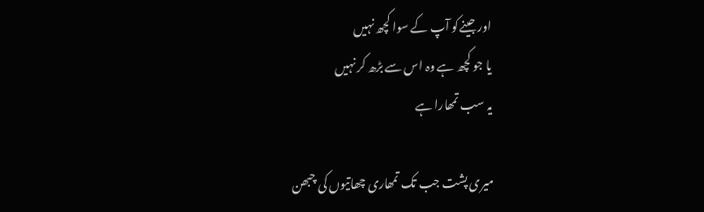اور جینےکو آپ کے سوا کچھ نہیں
یا جو کچھ ہے وہ اس سے بڑھ کر نہیں
یہ سب تمھارا ہے

میری پشت جب تک تمھاری چھاتیوں کی چبھن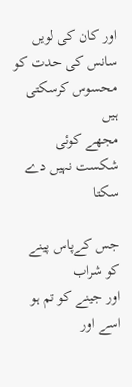اور کان کی لویں سانس کی حدت کو محسوس کرسکتی ہیں
مجھے کوئی شکست نہیں دے سکتا

جس کےپاس پینے کو شراب
اور جینے کو تم ہو
اسے اور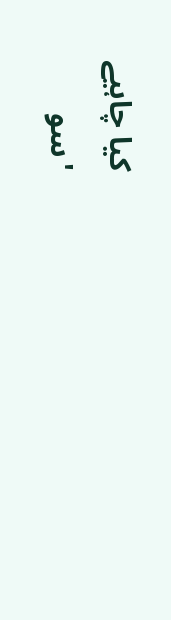کیا چاہیے
'سو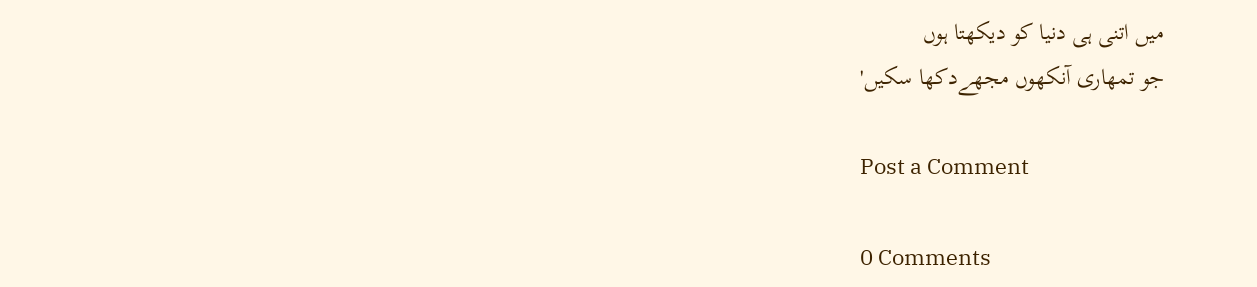میں اتنی ہی دنیا کو دیکھتا ہوں
جو تمھاری آنکھوں مجھےدکھا سکیں'

Post a Comment

0 Comments